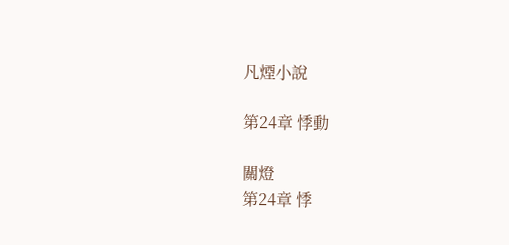凡煙小說

第24章 悸動

關燈
第24章 悸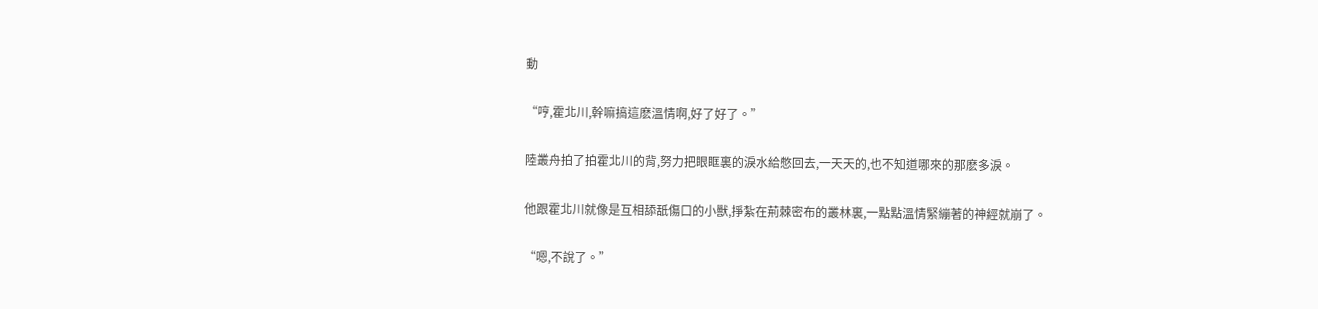動

“哼,霍北川,幹嘛搞這麽溫情啊,好了好了。”

陸叢舟拍了拍霍北川的背,努力把眼眶裏的淚水給憋回去,一天天的,也不知道哪來的那麽多淚。

他跟霍北川就像是互相舔舐傷口的小獸,掙紮在荊棘密布的叢林裏,一點點溫情緊繃著的神經就崩了。

“嗯,不說了。”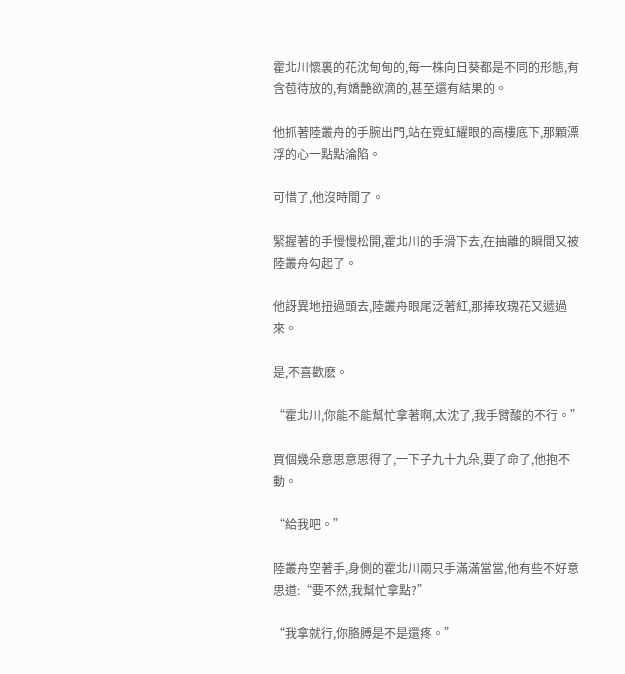霍北川懷裏的花沈甸甸的,每一株向日葵都是不同的形態,有含苞待放的,有嬌艷欲滴的,甚至還有結果的。

他抓著陸叢舟的手腕出門,站在霓虹耀眼的高樓底下,那顆漂浮的心一點點淪陷。

可惜了,他沒時間了。

緊握著的手慢慢松開,霍北川的手滑下去,在抽離的瞬間又被陸叢舟勾起了。

他訝異地扭過頭去,陸叢舟眼尾泛著紅,那捧玫瑰花又遞過來。

是,不喜歡麽。

“霍北川,你能不能幫忙拿著啊,太沈了,我手臂酸的不行。”

買個幾朵意思意思得了,一下子九十九朵,要了命了,他抱不動。

“給我吧。”

陸叢舟空著手,身側的霍北川兩只手滿滿當當,他有些不好意思道:“要不然,我幫忙拿點?”

“我拿就行,你胳膊是不是還疼。”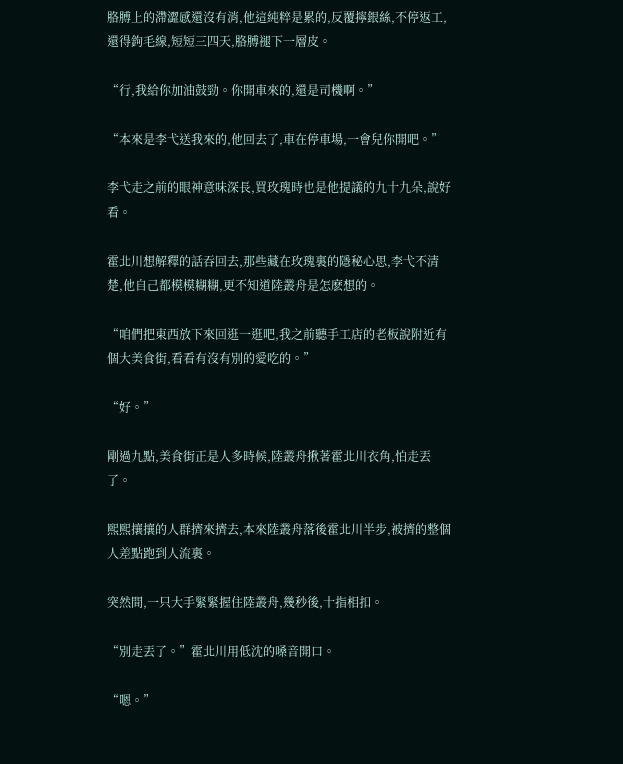胳膊上的滯澀感還沒有消,他這純粹是累的,反覆擰銀絲,不停返工,還得鉤毛線,短短三四天,胳膊褪下一層皮。

“行,我給你加油鼓勁。你開車來的,還是司機啊。”

“本來是李弋送我來的,他回去了,車在停車場,一會兒你開吧。”

李弋走之前的眼神意味深長,買玫瑰時也是他提議的九十九朵,說好看。

霍北川想解釋的話吞回去,那些藏在玫瑰裏的隱秘心思,李弋不清楚,他自己都模模糊糊,更不知道陸叢舟是怎麽想的。

“咱們把東西放下來回逛一逛吧,我之前聽手工店的老板說附近有個大美食街,看看有沒有別的愛吃的。”

“好。”

剛過九點,美食街正是人多時候,陸叢舟揪著霍北川衣角,怕走丟了。

熙熙攘攘的人群擠來擠去,本來陸叢舟落後霍北川半步,被擠的整個人差點跑到人流裏。

突然間,一只大手緊緊握住陸叢舟,幾秒後,十指相扣。

“別走丟了。”霍北川用低沈的嗓音開口。

“嗯。”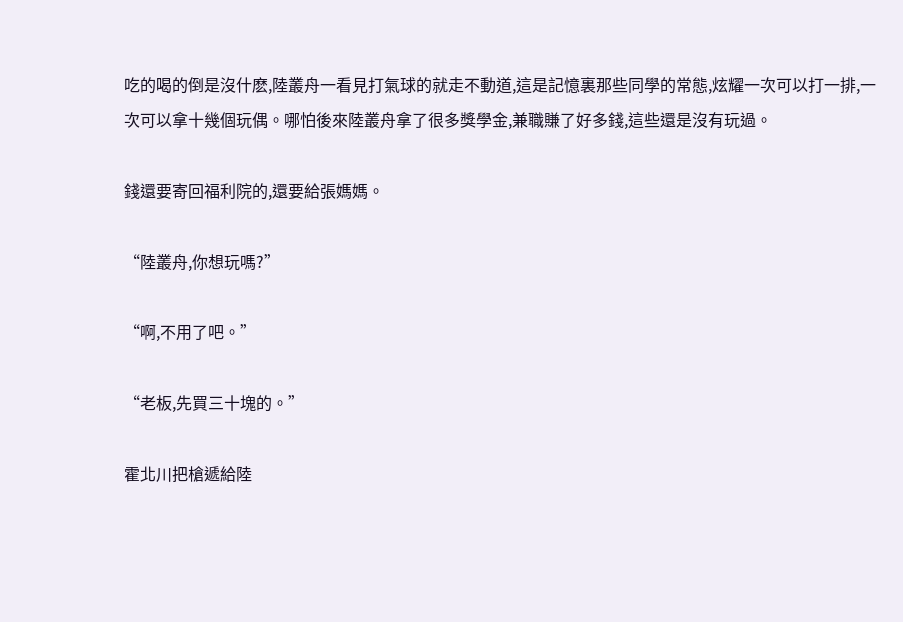吃的喝的倒是沒什麽,陸叢舟一看見打氣球的就走不動道,這是記憶裏那些同學的常態,炫耀一次可以打一排,一次可以拿十幾個玩偶。哪怕後來陸叢舟拿了很多獎學金,兼職賺了好多錢,這些還是沒有玩過。

錢還要寄回福利院的,還要給張媽媽。

“陸叢舟,你想玩嗎?”

“啊,不用了吧。”

“老板,先買三十塊的。”

霍北川把槍遞給陸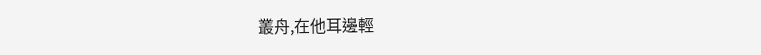叢舟,在他耳邊輕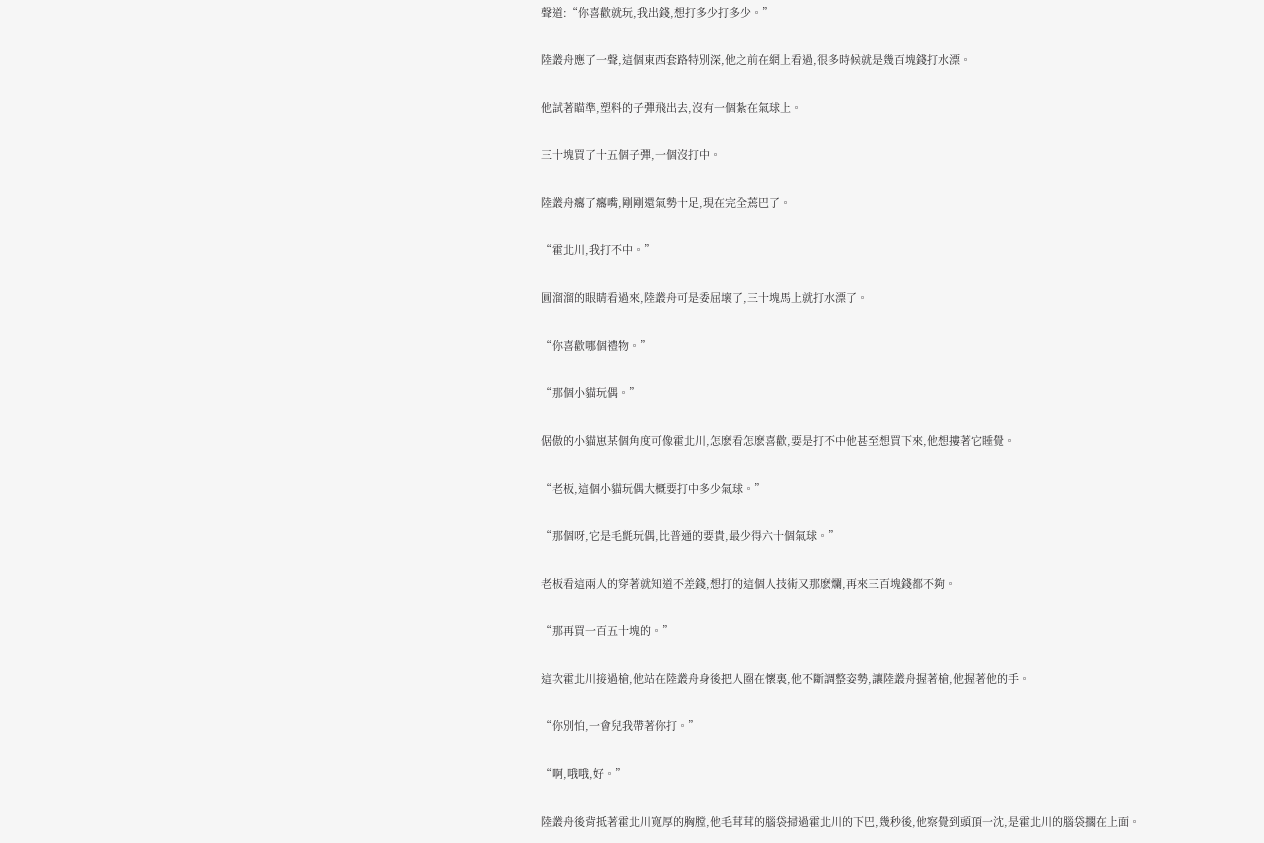聲道:“你喜歡就玩,我出錢,想打多少打多少。”

陸叢舟應了一聲,這個東西套路特別深,他之前在網上看過,很多時候就是幾百塊錢打水漂。

他試著瞄準,塑料的子彈飛出去,沒有一個紮在氣球上。

三十塊買了十五個子彈,一個沒打中。

陸叢舟癟了癟嘴,剛剛還氣勢十足,現在完全蔫巴了。

“霍北川,我打不中。”

圓溜溜的眼睛看過來,陸叢舟可是委屈壞了,三十塊馬上就打水漂了。

“你喜歡哪個禮物。”

“那個小貓玩偶。”

倨傲的小貓崽某個角度可像霍北川,怎麽看怎麽喜歡,要是打不中他甚至想買下來,他想摟著它睡覺。

“老板,這個小貓玩偶大概要打中多少氣球。”

“那個呀,它是毛氈玩偶,比普通的要貴,最少得六十個氣球。”

老板看這兩人的穿著就知道不差錢,想打的這個人技術又那麽爛,再來三百塊錢都不夠。

“那再買一百五十塊的。”

這次霍北川接過槍,他站在陸叢舟身後把人圈在懷裏,他不斷調整姿勢,讓陸叢舟握著槍,他握著他的手。

“你別怕,一會兒我帶著你打。”

“啊,哦哦,好。”

陸叢舟後背抵著霍北川寬厚的胸膛,他毛茸茸的腦袋掃過霍北川的下巴,幾秒後,他察覺到頭頂一沈,是霍北川的腦袋擱在上面。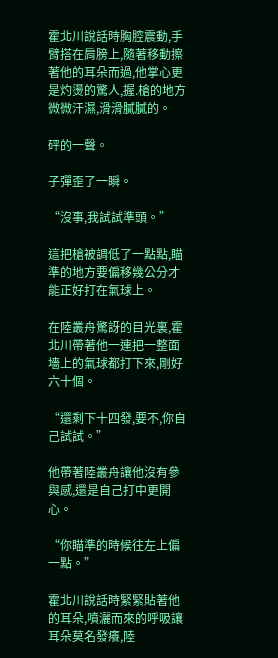霍北川說話時胸腔震動,手臂搭在肩膀上,隨著移動擦著他的耳朵而過,他掌心更是灼燙的驚人,握.槍的地方微微汗濕,滑滑膩膩的。

砰的一聲。

子彈歪了一瞬。

“沒事,我試試準頭。”

這把槍被調低了一點點,瞄準的地方要偏移幾公分才能正好打在氣球上。

在陸叢舟驚訝的目光裏,霍北川帶著他一連把一整面墻上的氣球都打下來,剛好六十個。

“還剩下十四發,要不,你自己試試。”

他帶著陸叢舟讓他沒有參與感,還是自己打中更開心。

“你瞄準的時候往左上偏一點。”

霍北川說話時緊緊貼著他的耳朵,噴灑而來的呼吸讓耳朵莫名發癢,陸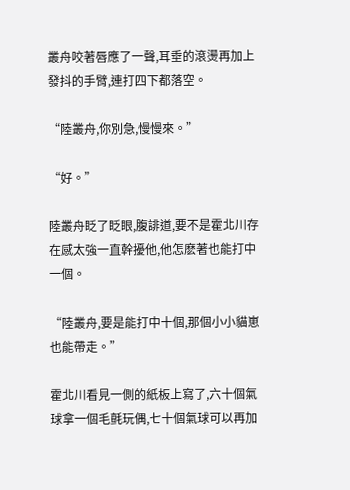叢舟咬著唇應了一聲,耳垂的滾燙再加上發抖的手臂,連打四下都落空。

“陸叢舟,你別急,慢慢來。”

“好。”

陸叢舟眨了眨眼,腹誹道,要不是霍北川存在感太強一直幹擾他,他怎麽著也能打中一個。

“陸叢舟,要是能打中十個,那個小小貓崽也能帶走。”

霍北川看見一側的紙板上寫了,六十個氣球拿一個毛氈玩偶,七十個氣球可以再加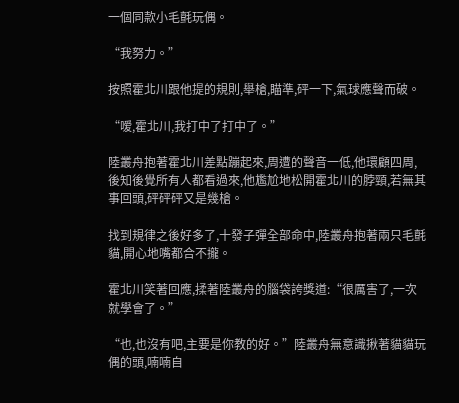一個同款小毛氈玩偶。

“我努力。”

按照霍北川跟他提的規則,舉槍,瞄準,砰一下,氣球應聲而破。

“嗳,霍北川,我打中了打中了。”

陸叢舟抱著霍北川差點蹦起來,周遭的聲音一低,他環顧四周,後知後覺所有人都看過來,他尷尬地松開霍北川的脖頸,若無其事回頭,砰砰砰又是幾槍。

找到規律之後好多了,十發子彈全部命中,陸叢舟抱著兩只毛氈貓,開心地嘴都合不攏。

霍北川笑著回應,揉著陸叢舟的腦袋誇獎道:“很厲害了,一次就學會了。”

“也,也沒有吧,主要是你教的好。”陸叢舟無意識揪著貓貓玩偶的頭,喃喃自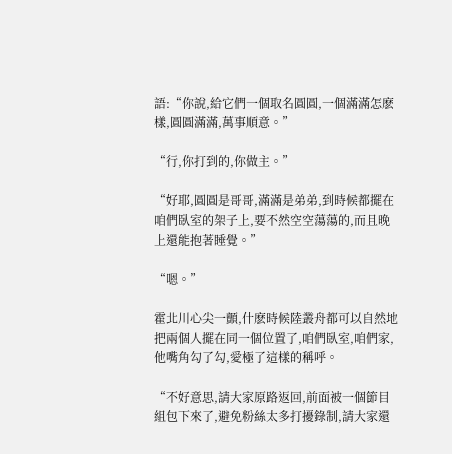語:“你說,給它們一個取名圓圓,一個滿滿怎麽樣,圓圓滿滿,萬事順意。”

“行,你打到的,你做主。”

“好耶,圓圓是哥哥,滿滿是弟弟,到時候都擺在咱們臥室的架子上,要不然空空蕩蕩的,而且晚上還能抱著睡覺。”

“嗯。”

霍北川心尖一顫,什麽時候陸叢舟都可以自然地把兩個人擺在同一個位置了,咱們臥室,咱們家,他嘴角勾了勾,愛極了這樣的稱呼。

“不好意思,請大家原路返回,前面被一個節目組包下來了,避免粉絲太多打擾錄制,請大家還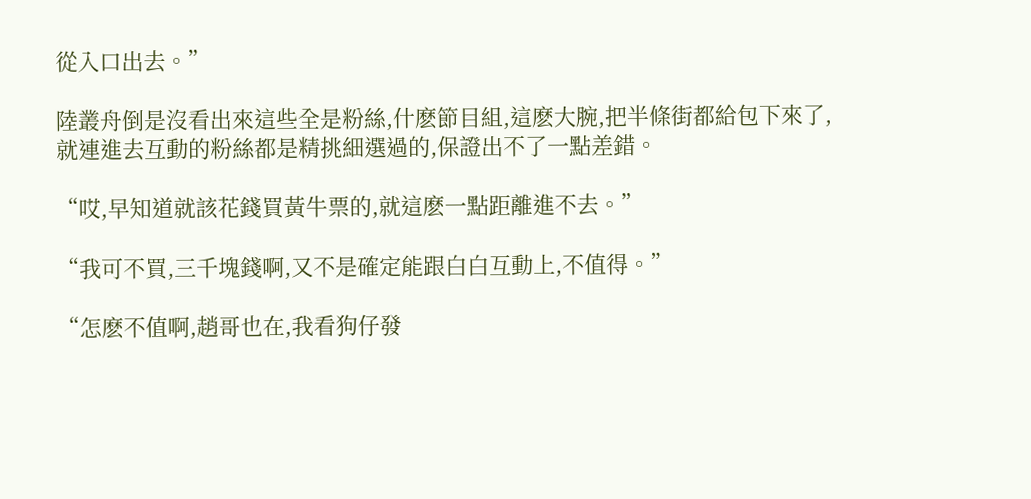從入口出去。”

陸叢舟倒是沒看出來這些全是粉絲,什麽節目組,這麽大腕,把半條街都給包下來了,就連進去互動的粉絲都是精挑細選過的,保證出不了一點差錯。

“哎,早知道就該花錢買黃牛票的,就這麽一點距離進不去。”

“我可不買,三千塊錢啊,又不是確定能跟白白互動上,不值得。”

“怎麽不值啊,趙哥也在,我看狗仔發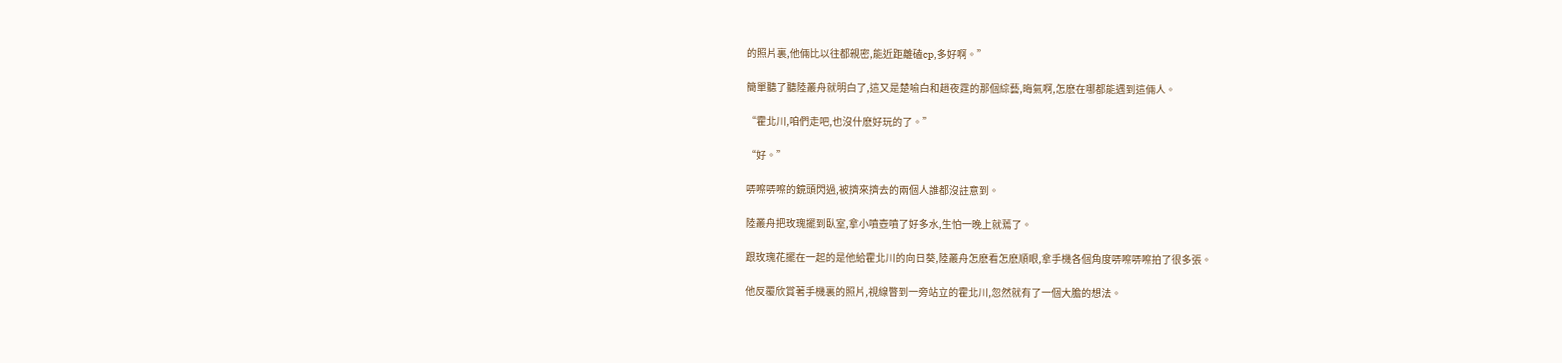的照片裏,他倆比以往都親密,能近距離磕cp,多好啊。”

簡單聽了聽陸叢舟就明白了,這又是楚喻白和趙夜霆的那個綜藝,晦氣啊,怎麽在哪都能遇到這倆人。

“霍北川,咱們走吧,也沒什麽好玩的了。”

“好。”

哢嚓哢嚓的鏡頭閃過,被擠來擠去的兩個人誰都沒註意到。

陸叢舟把玫瑰擺到臥室,拿小噴壺噴了好多水,生怕一晚上就蔫了。

跟玫瑰花擺在一起的是他給霍北川的向日葵,陸叢舟怎麽看怎麽順眼,拿手機各個角度哢嚓哢嚓拍了很多張。

他反覆欣賞著手機裏的照片,視線瞥到一旁站立的霍北川,忽然就有了一個大膽的想法。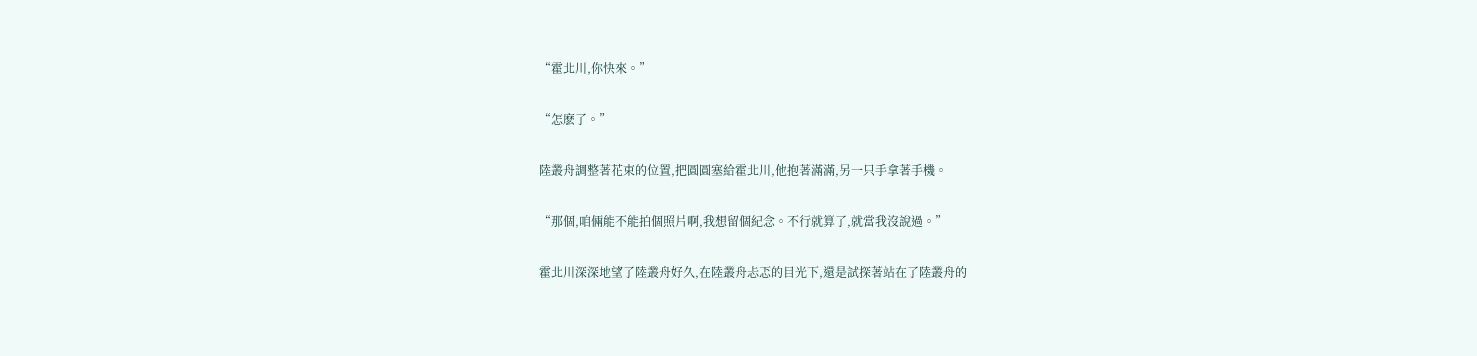“霍北川,你快來。”

“怎麽了。”

陸叢舟調整著花束的位置,把圓圓塞給霍北川,他抱著滿滿,另一只手拿著手機。

“那個,咱倆能不能拍個照片啊,我想留個紀念。不行就算了,就當我沒說過。”

霍北川深深地望了陸叢舟好久,在陸叢舟忐忑的目光下,還是試探著站在了陸叢舟的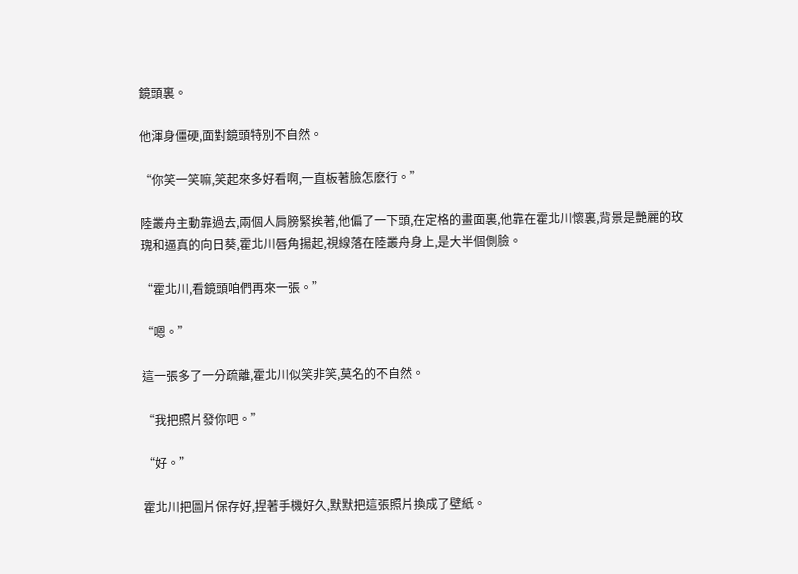鏡頭裏。

他渾身僵硬,面對鏡頭特別不自然。

“你笑一笑嘛,笑起來多好看啊,一直板著臉怎麽行。”

陸叢舟主動靠過去,兩個人肩膀緊挨著,他偏了一下頭,在定格的畫面裏,他靠在霍北川懷裏,背景是艷麗的玫瑰和逼真的向日葵,霍北川唇角揚起,視線落在陸叢舟身上,是大半個側臉。

“霍北川,看鏡頭咱們再來一張。”

“嗯。”

這一張多了一分疏離,霍北川似笑非笑,莫名的不自然。

“我把照片發你吧。”

“好。”

霍北川把圖片保存好,捏著手機好久,默默把這張照片換成了壁紙。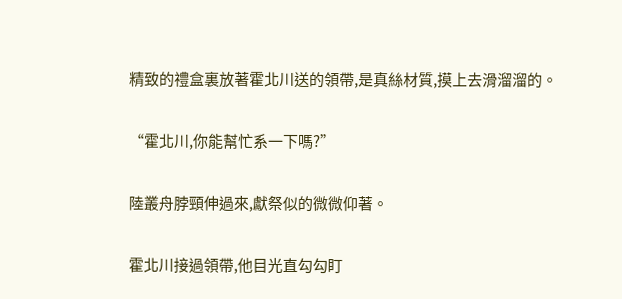精致的禮盒裏放著霍北川送的領帶,是真絲材質,摸上去滑溜溜的。

“霍北川,你能幫忙系一下嗎?”

陸叢舟脖頸伸過來,獻祭似的微微仰著。

霍北川接過領帶,他目光直勾勾盯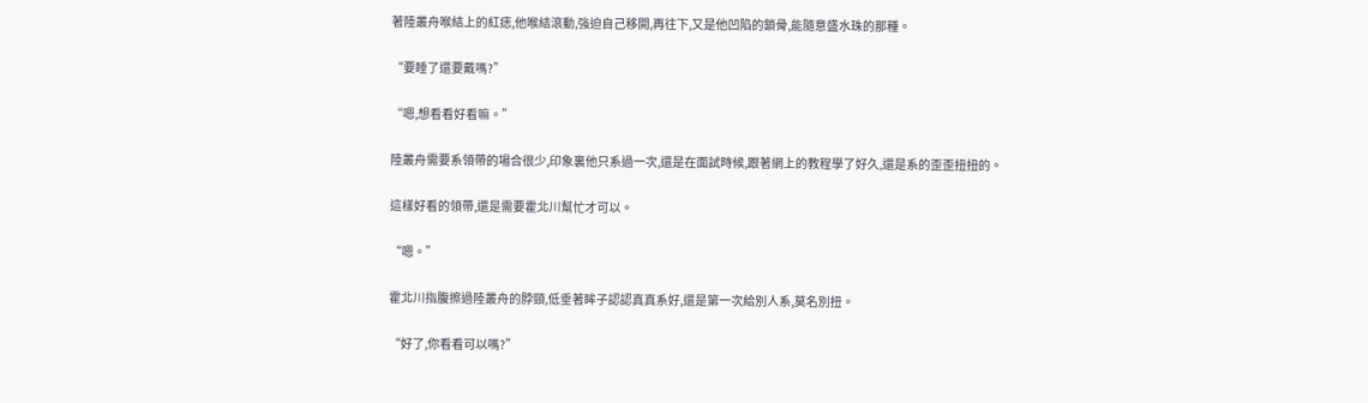著陸叢舟喉結上的紅痣,他喉結滾動,強迫自己移開,再往下,又是他凹陷的鎖骨,能隨意盛水珠的那種。

“要睡了還要戴嗎?”

“嗯,想看看好看嘛。”

陸叢舟需要系領帶的場合很少,印象裏他只系過一次,還是在面試時候,跟著網上的教程學了好久,還是系的歪歪扭扭的。

這樣好看的領帶,還是需要霍北川幫忙才可以。

“嗯。”

霍北川指腹擦過陸叢舟的脖頸,低垂著眸子認認真真系好,還是第一次給別人系,莫名別扭。

“好了,你看看可以嗎?”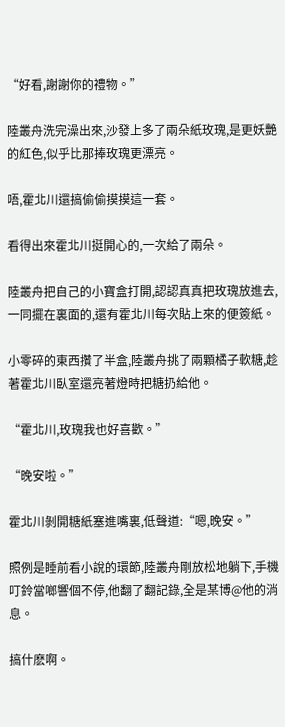“好看,謝謝你的禮物。”

陸叢舟洗完澡出來,沙發上多了兩朵紙玫瑰,是更妖艷的紅色,似乎比那捧玫瑰更漂亮。

唔,霍北川還搞偷偷摸摸這一套。

看得出來霍北川挺開心的,一次給了兩朵。

陸叢舟把自己的小寶盒打開,認認真真把玫瑰放進去,一同擺在裏面的,還有霍北川每次貼上來的便簽紙。

小零碎的東西攢了半盒,陸叢舟挑了兩顆橘子軟糖,趁著霍北川臥室還亮著燈時把糖扔給他。

“霍北川,玫瑰我也好喜歡。”

“晚安啦。”

霍北川剝開糖紙塞進嘴裏,低聲道:“嗯,晚安。”

照例是睡前看小說的環節,陸叢舟剛放松地躺下,手機叮鈴當啷響個不停,他翻了翻記錄,全是某博@他的消息。

搞什麽啊。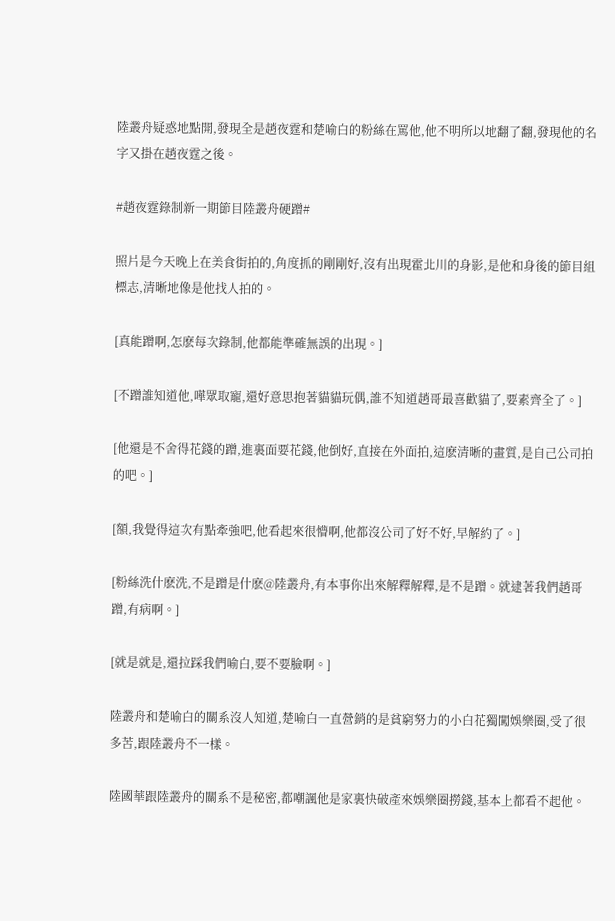陸叢舟疑惑地點開,發現全是趙夜霆和楚喻白的粉絲在罵他,他不明所以地翻了翻,發現他的名字又掛在趙夜霆之後。

#趙夜霆錄制新一期節目陸叢舟硬蹭#

照片是今天晚上在美食街拍的,角度抓的剛剛好,沒有出現霍北川的身影,是他和身後的節目組標志,清晰地像是他找人拍的。

[真能蹭啊,怎麽每次錄制,他都能準確無誤的出現。]

[不蹭誰知道他,嘩眾取寵,還好意思抱著貓貓玩偶,誰不知道趙哥最喜歡貓了,要素齊全了。]

[他還是不舍得花錢的蹭,進裏面要花錢,他倒好,直接在外面拍,這麽清晰的畫質,是自己公司拍的吧。]

[額,我覺得這次有點牽強吧,他看起來很懵啊,他都沒公司了好不好,早解約了。]

[粉絲洗什麽洗,不是蹭是什麽@陸叢舟,有本事你出來解釋解釋,是不是蹭。就逮著我們趙哥蹭,有病啊。]

[就是就是,還拉踩我們喻白,要不要臉啊。]

陸叢舟和楚喻白的關系沒人知道,楚喻白一直營銷的是貧窮努力的小白花獨闖娛樂圈,受了很多苦,跟陸叢舟不一樣。

陸國華跟陸叢舟的關系不是秘密,都嘲諷他是家裏快破產來娛樂圈撈錢,基本上都看不起他。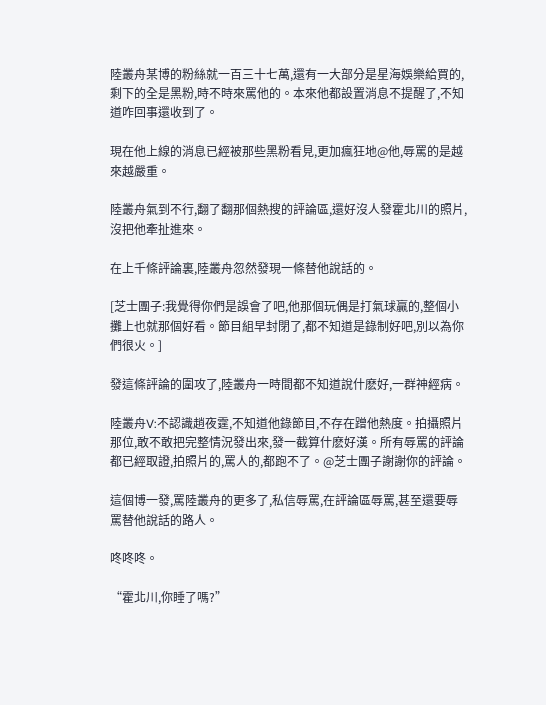陸叢舟某博的粉絲就一百三十七萬,還有一大部分是星海娛樂給買的,剩下的全是黑粉,時不時來罵他的。本來他都設置消息不提醒了,不知道咋回事還收到了。

現在他上線的消息已經被那些黑粉看見,更加瘋狂地@他,辱罵的是越來越嚴重。

陸叢舟氣到不行,翻了翻那個熱搜的評論區,還好沒人發霍北川的照片,沒把他牽扯進來。

在上千條評論裏,陸叢舟忽然發現一條替他說話的。

[芝士團子:我覺得你們是誤會了吧,他那個玩偶是打氣球贏的,整個小攤上也就那個好看。節目組早封閉了,都不知道是錄制好吧,別以為你們很火。]

發這條評論的圍攻了,陸叢舟一時間都不知道說什麽好,一群神經病。

陸叢舟V:不認識趙夜霆,不知道他錄節目,不存在蹭他熱度。拍攝照片那位,敢不敢把完整情況發出來,發一截算什麽好漢。所有辱罵的評論都已經取證,拍照片的,罵人的,都跑不了。@芝士團子謝謝你的評論。

這個博一發,罵陸叢舟的更多了,私信辱罵,在評論區辱罵,甚至還要辱罵替他說話的路人。

咚咚咚。

“霍北川,你睡了嗎?”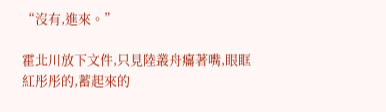“沒有,進來。”

霍北川放下文件,只見陸叢舟癟著嘴,眼眶紅彤彤的,蓄起來的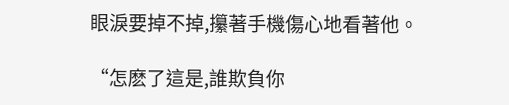眼淚要掉不掉,攥著手機傷心地看著他。

“怎麽了這是,誰欺負你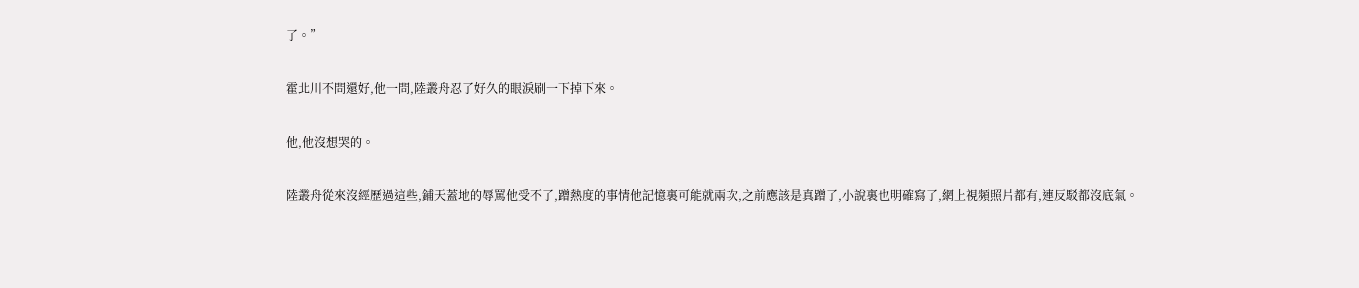了。”

霍北川不問還好,他一問,陸叢舟忍了好久的眼淚刷一下掉下來。

他,他沒想哭的。

陸叢舟從來沒經歷過這些,鋪天蓋地的辱罵他受不了,蹭熱度的事情他記憶裏可能就兩次,之前應該是真蹭了,小說裏也明確寫了,網上視頻照片都有,連反駁都沒底氣。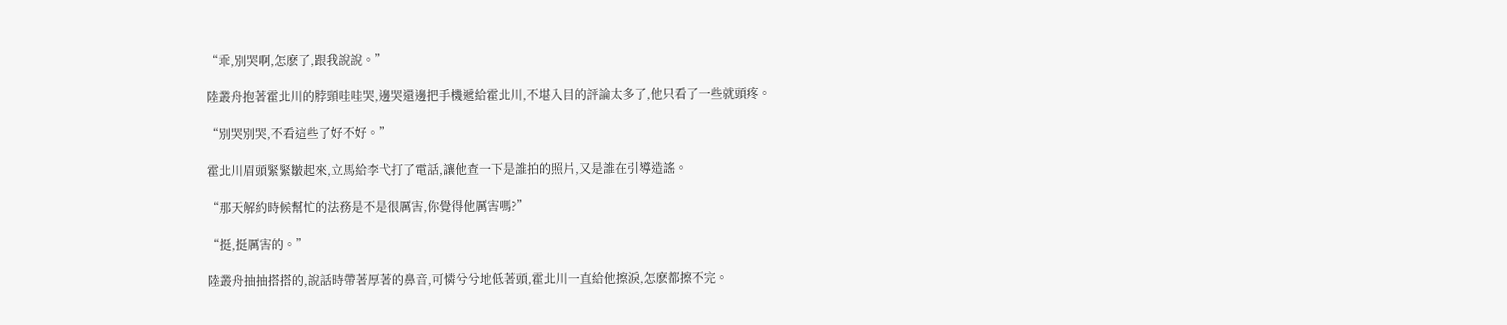“乖,別哭啊,怎麽了,跟我說說。”

陸叢舟抱著霍北川的脖頸哇哇哭,邊哭還邊把手機遞給霍北川,不堪入目的評論太多了,他只看了一些就頭疼。

“別哭別哭,不看這些了好不好。”

霍北川眉頭緊緊皺起來,立馬給李弋打了電話,讓他查一下是誰拍的照片,又是誰在引導造謠。

“那天解約時候幫忙的法務是不是很厲害,你覺得他厲害嗎?”

“挺,挺厲害的。”

陸叢舟抽抽搭搭的,說話時帶著厚著的鼻音,可憐兮兮地低著頭,霍北川一直給他擦淚,怎麽都擦不完。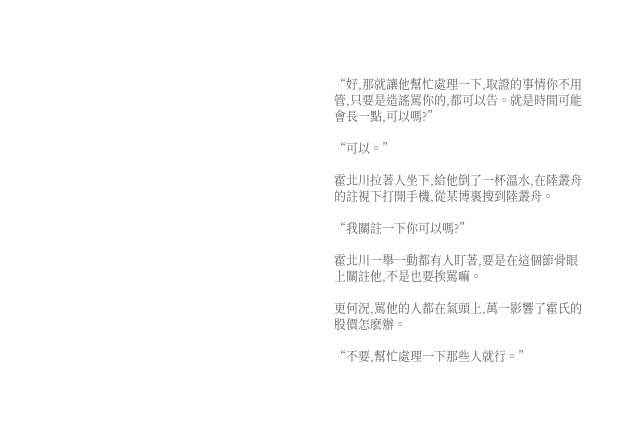“好,那就讓他幫忙處理一下,取證的事情你不用管,只要是造謠罵你的,都可以告。就是時間可能會長一點,可以嗎?”

“可以。”

霍北川拉著人坐下,給他倒了一杯溫水,在陸叢舟的註視下打開手機,從某博裏搜到陸叢舟。

“我關註一下你可以嗎?”

霍北川一舉一動都有人盯著,要是在這個節骨眼上關註他,不是也要挨罵嘛。

更何況,罵他的人都在氣頭上,萬一影響了霍氏的股價怎麽辦。

“不要,幫忙處理一下那些人就行。”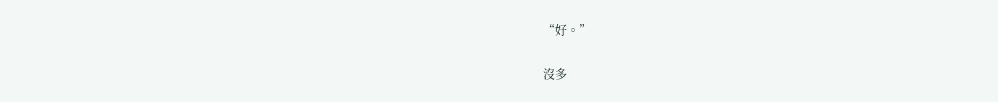“好。”

沒多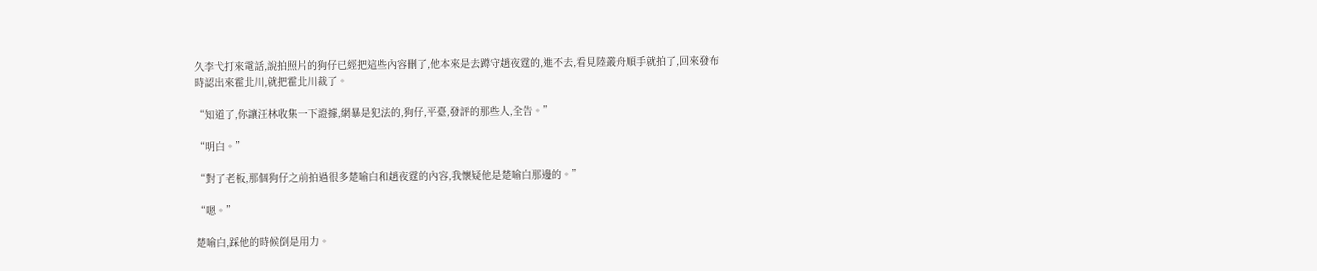久李弋打來電話,說拍照片的狗仔已經把這些內容刪了,他本來是去蹲守趙夜霆的,進不去,看見陸叢舟順手就拍了,回來發布時認出來霍北川,就把霍北川裁了。

“知道了,你讓汪林收集一下證據,網暴是犯法的,狗仔,平臺,發評的那些人,全告。”

“明白。”

“對了老板,那個狗仔之前拍過很多楚喻白和趙夜霆的內容,我懷疑他是楚喻白那邊的。”

“嗯。”

楚喻白,踩他的時候倒是用力。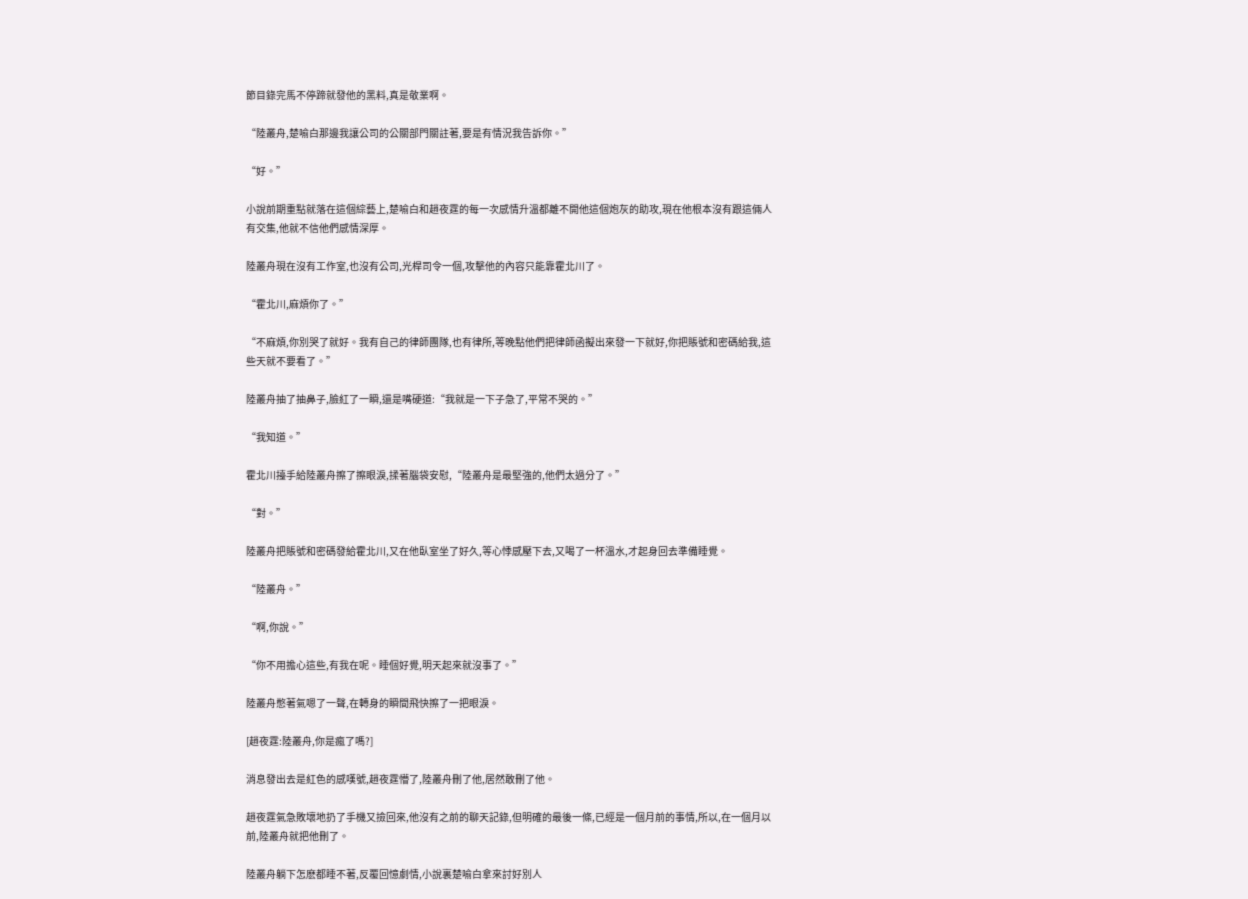節目錄完馬不停蹄就發他的黑料,真是敬業啊。

“陸叢舟,楚喻白那邊我讓公司的公關部門關註著,要是有情況我告訴你。”

“好。”

小說前期重點就落在這個綜藝上,楚喻白和趙夜霆的每一次感情升溫都離不開他這個炮灰的助攻,現在他根本沒有跟這倆人有交集,他就不信他們感情深厚。

陸叢舟現在沒有工作室,也沒有公司,光桿司令一個,攻擊他的內容只能靠霍北川了。

“霍北川,麻煩你了。”

“不麻煩,你別哭了就好。我有自己的律師團隊,也有律所,等晚點他們把律師函擬出來發一下就好,你把賬號和密碼給我,這些天就不要看了。”

陸叢舟抽了抽鼻子,臉紅了一瞬,還是嘴硬道:“我就是一下子急了,平常不哭的。”

“我知道。”

霍北川擡手給陸叢舟擦了擦眼淚,揉著腦袋安慰,“陸叢舟是最堅強的,他們太過分了。”

“對。”

陸叢舟把賬號和密碼發給霍北川,又在他臥室坐了好久,等心悸感壓下去,又喝了一杯溫水,才起身回去準備睡覺。

“陸叢舟。”

“啊,你說。”

“你不用擔心這些,有我在呢。睡個好覺,明天起來就沒事了。”

陸叢舟憋著氣嗯了一聲,在轉身的瞬間飛快擦了一把眼淚。

[趙夜霆:陸叢舟,你是瘋了嗎?]

消息發出去是紅色的感嘆號,趙夜霆懵了,陸叢舟刪了他,居然敢刪了他。

趙夜霆氣急敗壞地扔了手機又撿回來,他沒有之前的聊天記錄,但明確的最後一條,已經是一個月前的事情,所以,在一個月以前,陸叢舟就把他刪了。

陸叢舟躺下怎麽都睡不著,反覆回憶劇情,小說裏楚喻白拿來討好別人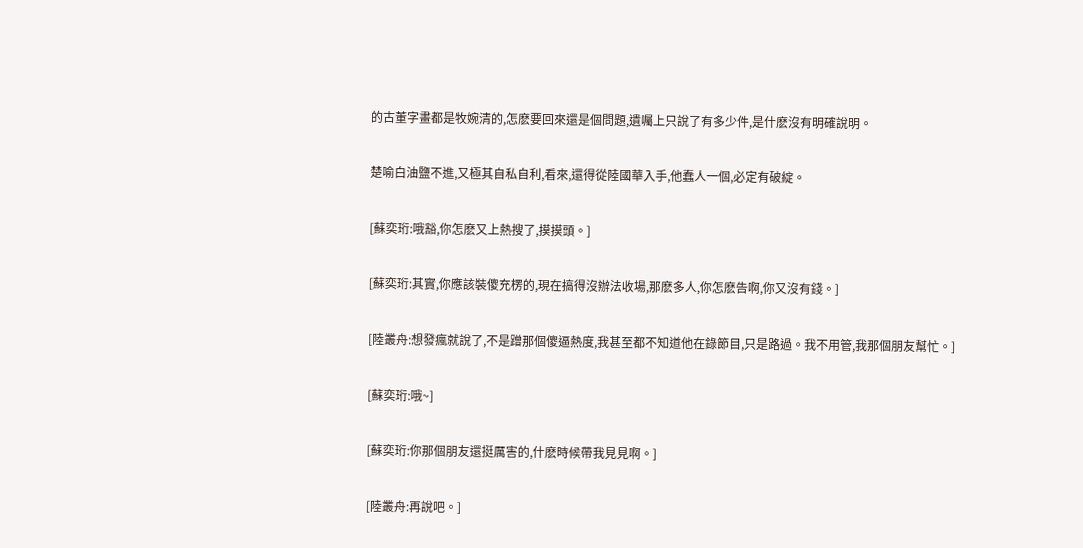的古董字畫都是牧婉清的,怎麽要回來還是個問題,遺囑上只說了有多少件,是什麽沒有明確說明。

楚喻白油鹽不進,又極其自私自利,看來,還得從陸國華入手,他蠢人一個,必定有破綻。

[蘇奕珩:哦豁,你怎麽又上熱搜了,摸摸頭。]

[蘇奕珩:其實,你應該裝傻充楞的,現在搞得沒辦法收場,那麽多人,你怎麽告啊,你又沒有錢。]

[陸叢舟:想發瘋就說了,不是蹭那個傻逼熱度,我甚至都不知道他在錄節目,只是路過。我不用管,我那個朋友幫忙。]

[蘇奕珩:哦~]

[蘇奕珩:你那個朋友還挺厲害的,什麽時候帶我見見啊。]

[陸叢舟:再說吧。]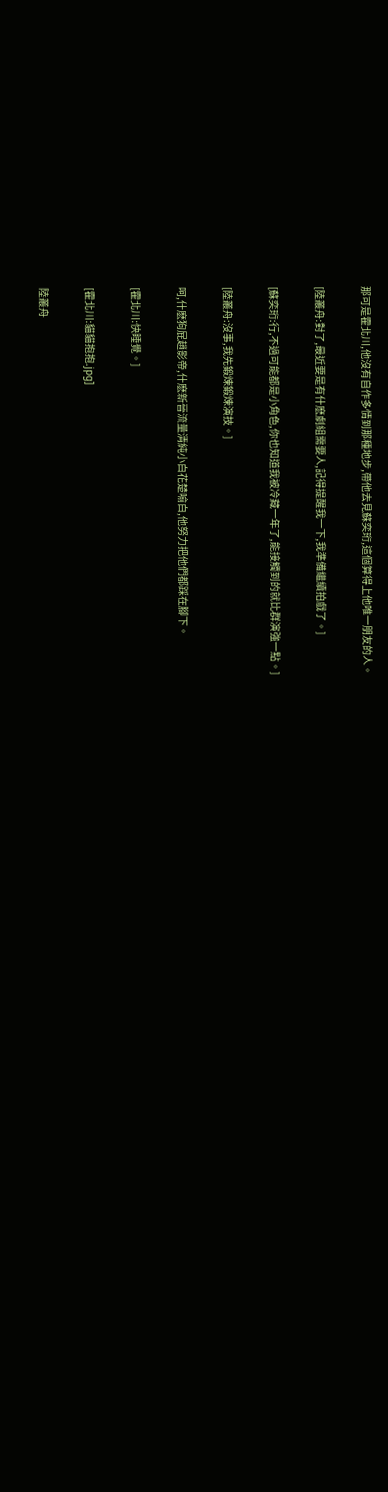那可是霍北川,他沒有自作多情到那種地步,帶他去見蘇奕珩,這個算得上他唯一朋友的人。

[陸叢舟:對了,最近要是有什麽劇組需要人,記得提醒我一下,我準備繼續拍戲了。]

[蘇奕珩:行,不過可能都是小角色,你也知道我被冷藏一年了,能接觸到的就比群演強一點。]

[陸叢舟:沒事,我先鍛煉鍛煉演技。]

呵,什麽狗屁趙影帝,什麽新晉流量清純小白花楚喻白,他努力把他們都踩在腳下。

[霍北川:快睡覺。]

[霍北川:貓貓抱抱.jpg]

陸叢舟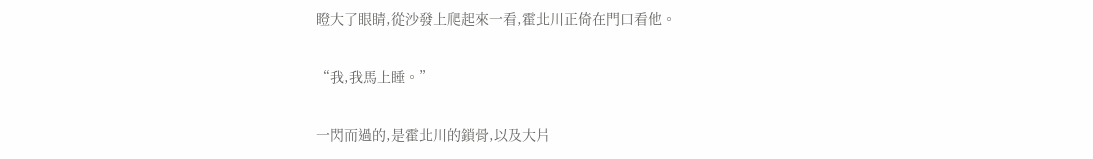瞪大了眼睛,從沙發上爬起來一看,霍北川正倚在門口看他。

“我,我馬上睡。”

一閃而過的,是霍北川的鎖骨,以及大片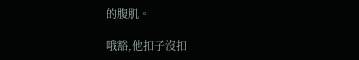的腹肌。

哦豁,他扣子沒扣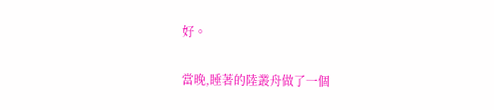好。

當晚,睡著的陸叢舟做了一個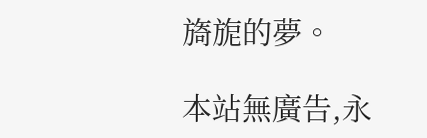旖旎的夢。

本站無廣告,永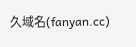久域名(fanyan.cc)